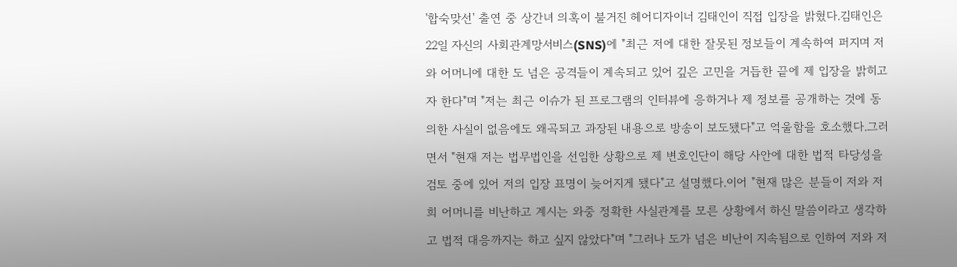'합숙맞선' 출연 중 상간녀 의혹이 불거진 헤어디자이너 김태인이 직접 입장을 밝혔다.김태인은 22일 자신의 사회관계망서비스(SNS)에 "최근 저에 대한 잘못된 정보들이 계속하여 퍼지며 저와 어머니에 대한 도 넘은 공격들이 계속되고 있어 깊은 고민을 거듭한 끝에 제 입장을 밝히고자 한다"며 "저는 최근 이슈가 된 프로그램의 인터뷰에 응하거나 제 정보를 공개하는 것에 동의한 사실이 없음에도 왜곡되고 과장된 내용으로 방송이 보도됐다"고 억울함을 호소했다.그러면서 "현재 저는 법무법인을 선임한 상황으로 제 변호인단이 해당 사안에 대한 법적 타당성을 검토 중에 있어 저의 입장 표명이 늦어지게 됐다"고 설명했다.이어 "현재 많은 분들이 저와 저희 어머니를 비난하고 계시는 와중 정확한 사실관계를 모른 상황에서 하신 말씀이라고 생각하고 법적 대응까지는 하고 싶지 않았다"며 "그러나 도가 넘은 비난이 지속됨으로 인하여 저와 저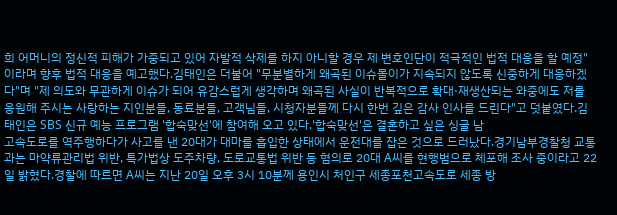희 어머니의 정신적 피해가 가중되고 있어 자발적 삭제를 하지 아니할 경우 제 변호인단이 적극적인 법적 대응을 할 예정"이라며 향후 법적 대응을 예고했다.김태인은 더불어 "무분별하게 왜곡된 이슈몰이가 지속되지 않도록 신중하게 대응하겠다"며 "제 의도와 무관하게 이슈가 되어 유감스럽게 생각하며 왜곡된 사실이 반복적으로 확대·재생산되는 와중에도 저를 응원해 주시는 사랑하는 지인분들, 동료분들, 고객님들, 시청자분들께 다시 한번 깊은 감사 인사를 드린다"고 덧붙였다.김태인은 SBS 신규 예능 프로그램 '합숙맞선'에 참여해 오고 있다.'합숙맞선'은 결혼하고 싶은 싱글 남
고속도로를 역주행하다가 사고를 낸 20대가 대마를 흡입한 상태에서 운전대를 잡은 것으로 드러났다.경기남부경찰청 교통과는 마약류관리법 위반, 특가법상 도주차량, 도로교통법 위반 등 혐의로 20대 A씨를 현행범으로 체포해 조사 중이라고 22일 밝혔다.경찰에 따르면 A씨는 지난 20일 오후 3시 10분께 용인시 처인구 세종포천고속도로 세종 방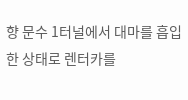향 문수 1터널에서 대마를 흡입한 상태로 렌터카를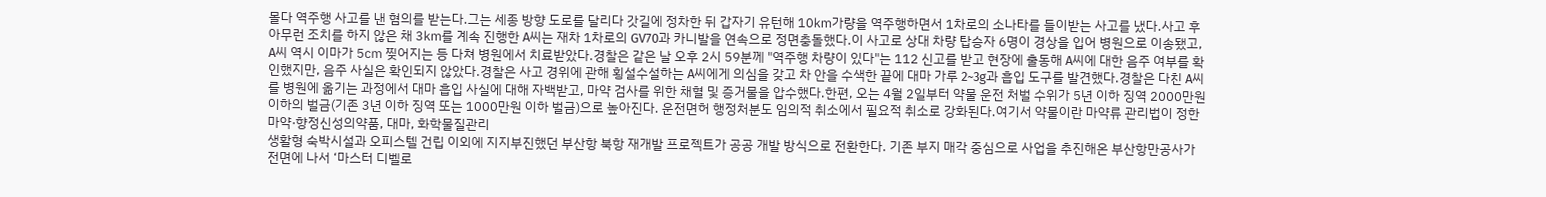몰다 역주행 사고를 낸 혐의를 받는다.그는 세종 방향 도로를 달리다 갓길에 정차한 뒤 갑자기 유턴해 10㎞가량을 역주행하면서 1차로의 소나타를 들이받는 사고를 냈다.사고 후 아무런 조치를 하지 않은 채 3㎞를 계속 진행한 A씨는 재차 1차로의 GV70과 카니발을 연속으로 정면충돌했다.이 사고로 상대 차량 탑승자 6명이 경상을 입어 병원으로 이송됐고, A씨 역시 이마가 5㎝ 찢어지는 등 다쳐 병원에서 치료받았다.경찰은 같은 날 오후 2시 59분께 "역주행 차량이 있다"는 112 신고를 받고 현장에 출동해 A씨에 대한 음주 여부를 확인했지만, 음주 사실은 확인되지 않았다.경찰은 사고 경위에 관해 횡설수설하는 A씨에게 의심을 갖고 차 안을 수색한 끝에 대마 가루 2~3g과 흡입 도구를 발견했다.경찰은 다친 A씨를 병원에 옮기는 과정에서 대마 흡입 사실에 대해 자백받고, 마약 검사를 위한 채혈 및 증거물을 압수했다.한편, 오는 4월 2일부터 약물 운전 처벌 수위가 5년 이하 징역 2000만원 이하의 벌금(기존 3년 이하 징역 또는 1000만원 이하 벌금)으로 높아진다. 운전면허 행정처분도 임의적 취소에서 필요적 취소로 강화된다.여기서 약물이란 마약류 관리법이 정한 마약·향정신성의약품, 대마, 화학물질관리
생활형 숙박시설과 오피스텔 건립 이외에 지지부진했던 부산항 북항 재개발 프로젝트가 공공 개발 방식으로 전환한다. 기존 부지 매각 중심으로 사업을 추진해온 부산항만공사가 전면에 나서 ‘마스터 디벨로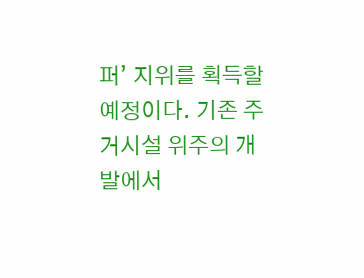퍼’ 지위를 획득할 예정이다. 기존 주거시설 위주의 개발에서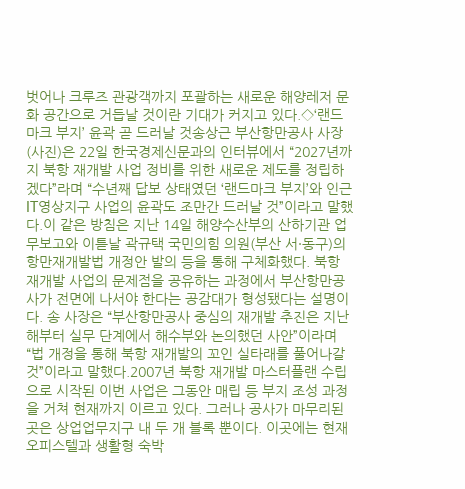벗어나 크루즈 관광객까지 포괄하는 새로운 해양레저 문화 공간으로 거듭날 것이란 기대가 커지고 있다.◇‘랜드마크 부지’ 윤곽 곧 드러날 것송상근 부산항만공사 사장(사진)은 22일 한국경제신문과의 인터뷰에서 “2027년까지 북항 재개발 사업 정비를 위한 새로운 제도를 정립하겠다”라며 “수년째 답보 상태였던 ‘랜드마크 부지’와 인근 IT영상지구 사업의 윤곽도 조만간 드러날 것”이라고 말했다.이 같은 방침은 지난 14일 해양수산부의 산하기관 업무보고와 이튿날 곽규택 국민의힘 의원(부산 서·동구)의 항만재개발법 개정안 발의 등을 통해 구체화했다. 북항 재개발 사업의 문제점을 공유하는 과정에서 부산항만공사가 전면에 나서야 한다는 공감대가 형성됐다는 설명이다. 송 사장은 “부산항만공사 중심의 재개발 추진은 지난해부터 실무 단계에서 해수부와 논의했던 사안”이라며 “법 개정을 통해 북항 재개발의 꼬인 실타래를 풀어나갈 것”이라고 말했다.2007년 북항 재개발 마스터플랜 수립으로 시작된 이번 사업은 그동안 매립 등 부지 조성 과정을 거쳐 현재까지 이르고 있다. 그러나 공사가 마무리된 곳은 상업업무지구 내 두 개 블록 뿐이다. 이곳에는 현재 오피스텔과 생활형 숙박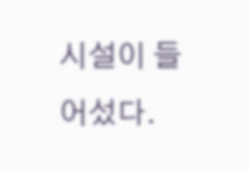시설이 들어섰다.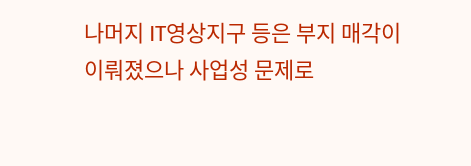나머지 IT영상지구 등은 부지 매각이 이뤄졌으나 사업성 문제로